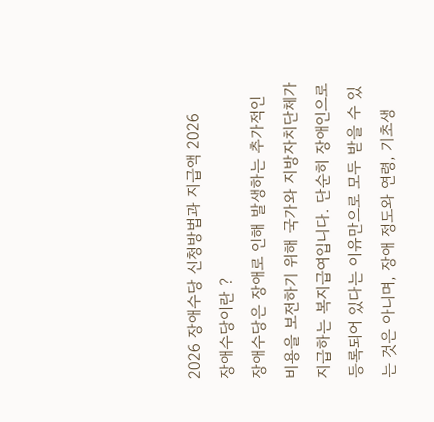2026 장애수당 신청방법과 지급액 2026
장애수당이란 ?
장애수당은 장애로 인해 발생하는 추가적인 비용을 보전하기 위해 국가와 지방자치단체가 지급하는 복지급여입니다. 단순히 장애인으로 등록되어 있다는 이유만으로 모두 받을 수 있는 것은 아니며, 장애 정도와 연령, 기초생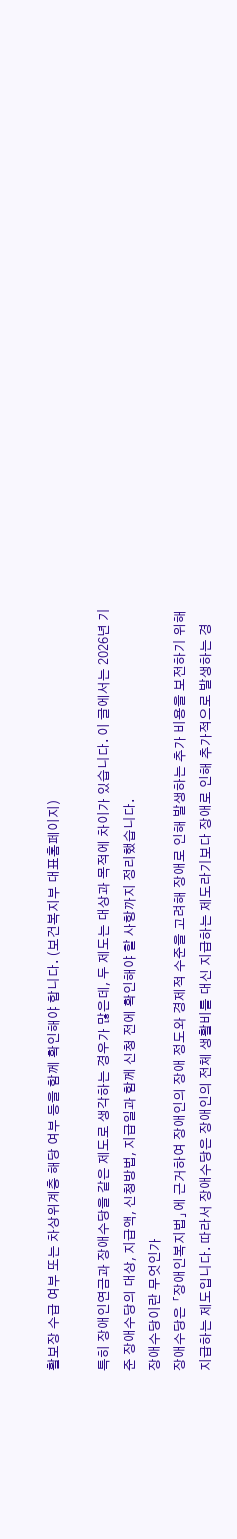활보장 수급 여부 또는 차상위계층 해당 여부 등을 함께 확인해야 합니다. (보건복지부 대표홈페이지)

특히 장애인연금과 장애수당을 같은 제도로 생각하는 경우가 많은데, 두 제도는 대상과 목적에 차이가 있습니다. 이 글에서는 2026년 기준 장애수당의 대상, 지급액, 신청방법, 지급일과 함께 신청 전에 확인해야 할 사항까지 정리했습니다.
장애수당이란 무엇인가
장애수당은 「장애인복지법」에 근거하여 장애인의 장애 정도와 경제적 수준을 고려해 장애로 인해 발생하는 추가 비용을 보전하기 위해 지급하는 제도입니다. 따라서 장애수당은 장애인의 전체 생활비를 대신 지급하는 제도라기보다 장애로 인해 추가적으로 발생하는 경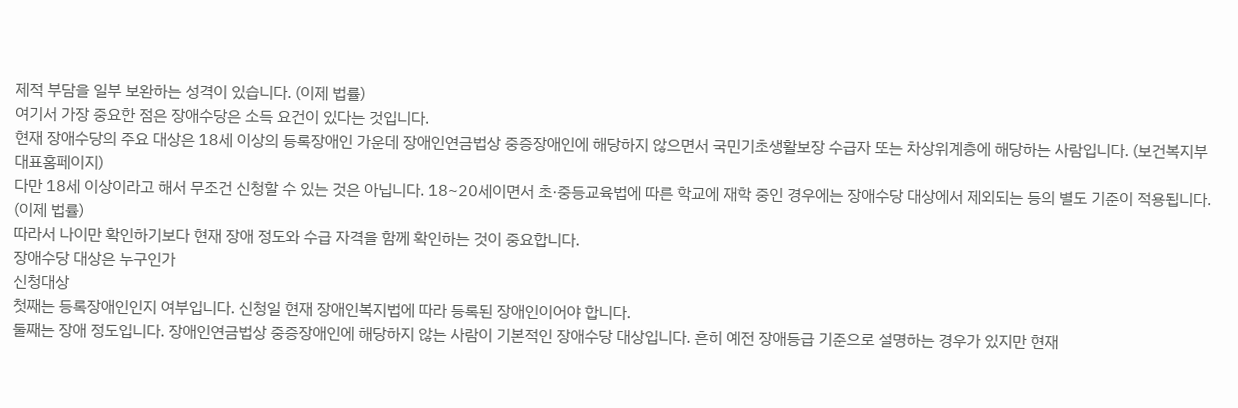제적 부담을 일부 보완하는 성격이 있습니다. (이제 법률)
여기서 가장 중요한 점은 장애수당은 소득 요건이 있다는 것입니다.
현재 장애수당의 주요 대상은 18세 이상의 등록장애인 가운데 장애인연금법상 중증장애인에 해당하지 않으면서 국민기초생활보장 수급자 또는 차상위계층에 해당하는 사람입니다. (보건복지부 대표홈페이지)
다만 18세 이상이라고 해서 무조건 신청할 수 있는 것은 아닙니다. 18~20세이면서 초·중등교육법에 따른 학교에 재학 중인 경우에는 장애수당 대상에서 제외되는 등의 별도 기준이 적용됩니다. (이제 법률)
따라서 나이만 확인하기보다 현재 장애 정도와 수급 자격을 함께 확인하는 것이 중요합니다.
장애수당 대상은 누구인가
신청대상
첫째는 등록장애인인지 여부입니다. 신청일 현재 장애인복지법에 따라 등록된 장애인이어야 합니다.
둘째는 장애 정도입니다. 장애인연금법상 중증장애인에 해당하지 않는 사람이 기본적인 장애수당 대상입니다. 흔히 예전 장애등급 기준으로 설명하는 경우가 있지만 현재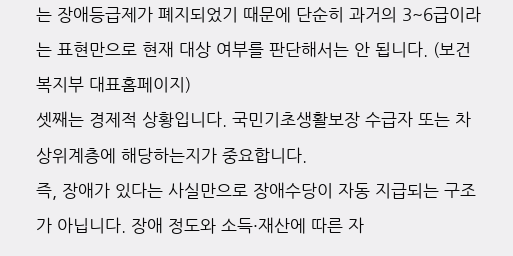는 장애등급제가 폐지되었기 때문에 단순히 과거의 3~6급이라는 표현만으로 현재 대상 여부를 판단해서는 안 됩니다. (보건복지부 대표홈페이지)
셋째는 경제적 상황입니다. 국민기초생활보장 수급자 또는 차상위계층에 해당하는지가 중요합니다.
즉, 장애가 있다는 사실만으로 장애수당이 자동 지급되는 구조가 아닙니다. 장애 정도와 소득·재산에 따른 자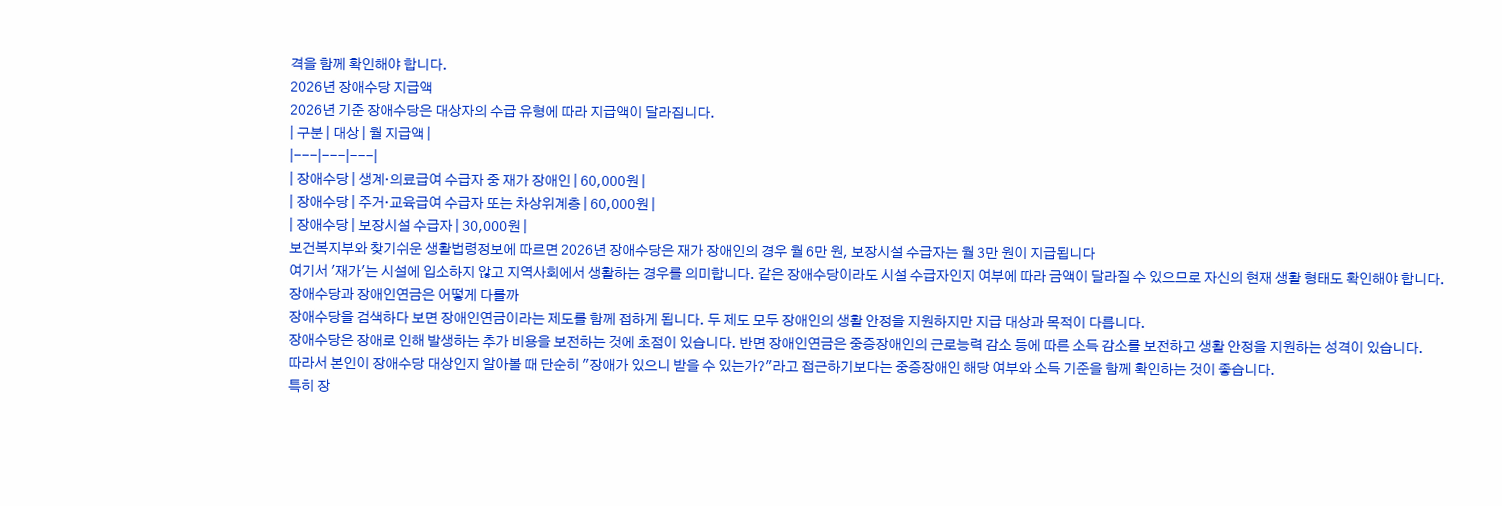격을 함께 확인해야 합니다.
2026년 장애수당 지급액
2026년 기준 장애수당은 대상자의 수급 유형에 따라 지급액이 달라집니다.
| 구분 | 대상 | 월 지급액 |
|---|---|---|
| 장애수당 | 생계·의료급여 수급자 중 재가 장애인 | 60,000원 |
| 장애수당 | 주거·교육급여 수급자 또는 차상위계층 | 60,000원 |
| 장애수당 | 보장시설 수급자 | 30,000원 |
보건복지부와 찾기쉬운 생활법령정보에 따르면 2026년 장애수당은 재가 장애인의 경우 월 6만 원, 보장시설 수급자는 월 3만 원이 지급됩니다
여기서 '재가'는 시설에 입소하지 않고 지역사회에서 생활하는 경우를 의미합니다. 같은 장애수당이라도 시설 수급자인지 여부에 따라 금액이 달라질 수 있으므로 자신의 현재 생활 형태도 확인해야 합니다.
장애수당과 장애인연금은 어떻게 다를까
장애수당을 검색하다 보면 장애인연금이라는 제도를 함께 접하게 됩니다. 두 제도 모두 장애인의 생활 안정을 지원하지만 지급 대상과 목적이 다릅니다.
장애수당은 장애로 인해 발생하는 추가 비용을 보전하는 것에 초점이 있습니다. 반면 장애인연금은 중증장애인의 근로능력 감소 등에 따른 소득 감소를 보전하고 생활 안정을 지원하는 성격이 있습니다.
따라서 본인이 장애수당 대상인지 알아볼 때 단순히 "장애가 있으니 받을 수 있는가?"라고 접근하기보다는 중증장애인 해당 여부와 소득 기준을 함께 확인하는 것이 좋습니다.
특히 장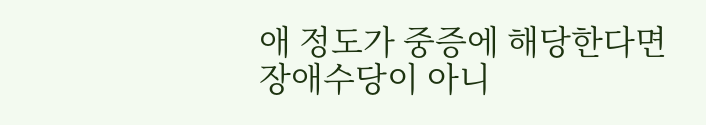애 정도가 중증에 해당한다면 장애수당이 아니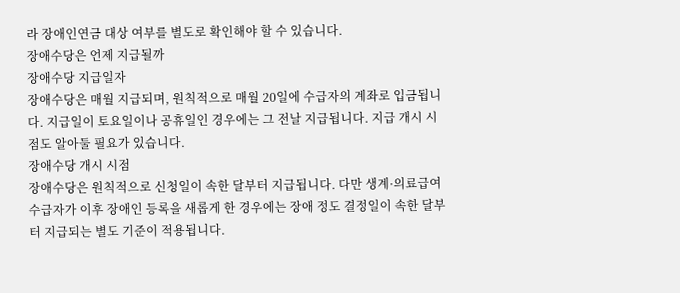라 장애인연금 대상 여부를 별도로 확인해야 할 수 있습니다.
장애수당은 언제 지급될까
장애수당 지급일자
장애수당은 매월 지급되며, 원칙적으로 매월 20일에 수급자의 계좌로 입금됩니다. 지급일이 토요일이나 공휴일인 경우에는 그 전날 지급됩니다. 지급 개시 시점도 알아둘 필요가 있습니다.
장애수당 개시 시점
장애수당은 원칙적으로 신청일이 속한 달부터 지급됩니다. 다만 생계·의료급여 수급자가 이후 장애인 등록을 새롭게 한 경우에는 장애 정도 결정일이 속한 달부터 지급되는 별도 기준이 적용됩니다.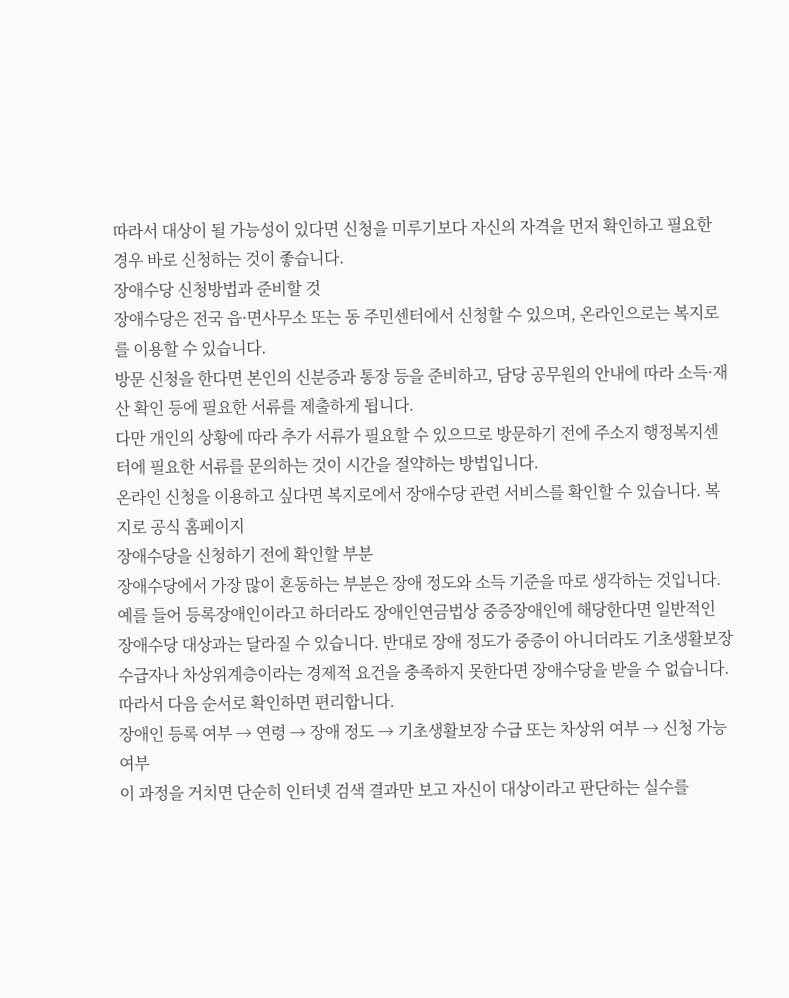따라서 대상이 될 가능성이 있다면 신청을 미루기보다 자신의 자격을 먼저 확인하고 필요한 경우 바로 신청하는 것이 좋습니다.
장애수당 신청방법과 준비할 것
장애수당은 전국 읍·면사무소 또는 동 주민센터에서 신청할 수 있으며, 온라인으로는 복지로를 이용할 수 있습니다.
방문 신청을 한다면 본인의 신분증과 통장 등을 준비하고, 담당 공무원의 안내에 따라 소득·재산 확인 등에 필요한 서류를 제출하게 됩니다.
다만 개인의 상황에 따라 추가 서류가 필요할 수 있으므로 방문하기 전에 주소지 행정복지센터에 필요한 서류를 문의하는 것이 시간을 절약하는 방법입니다.
온라인 신청을 이용하고 싶다면 복지로에서 장애수당 관련 서비스를 확인할 수 있습니다. 복지로 공식 홈페이지
장애수당을 신청하기 전에 확인할 부분
장애수당에서 가장 많이 혼동하는 부분은 장애 정도와 소득 기준을 따로 생각하는 것입니다.
예를 들어 등록장애인이라고 하더라도 장애인연금법상 중증장애인에 해당한다면 일반적인 장애수당 대상과는 달라질 수 있습니다. 반대로 장애 정도가 중증이 아니더라도 기초생활보장 수급자나 차상위계층이라는 경제적 요건을 충족하지 못한다면 장애수당을 받을 수 없습니다.
따라서 다음 순서로 확인하면 편리합니다.
장애인 등록 여부 → 연령 → 장애 정도 → 기초생활보장 수급 또는 차상위 여부 → 신청 가능 여부
이 과정을 거치면 단순히 인터넷 검색 결과만 보고 자신이 대상이라고 판단하는 실수를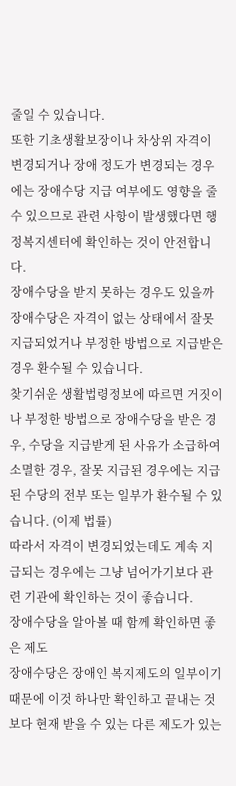줄일 수 있습니다.
또한 기초생활보장이나 차상위 자격이 변경되거나 장애 정도가 변경되는 경우에는 장애수당 지급 여부에도 영향을 줄 수 있으므로 관련 사항이 발생했다면 행정복지센터에 확인하는 것이 안전합니다.
장애수당을 받지 못하는 경우도 있을까
장애수당은 자격이 없는 상태에서 잘못 지급되었거나 부정한 방법으로 지급받은 경우 환수될 수 있습니다.
찾기쉬운 생활법령정보에 따르면 거짓이나 부정한 방법으로 장애수당을 받은 경우, 수당을 지급받게 된 사유가 소급하여 소멸한 경우, 잘못 지급된 경우에는 지급된 수당의 전부 또는 일부가 환수될 수 있습니다. (이제 법률)
따라서 자격이 변경되었는데도 계속 지급되는 경우에는 그냥 넘어가기보다 관련 기관에 확인하는 것이 좋습니다.
장애수당을 알아볼 때 함께 확인하면 좋은 제도
장애수당은 장애인 복지제도의 일부이기 때문에 이것 하나만 확인하고 끝내는 것보다 현재 받을 수 있는 다른 제도가 있는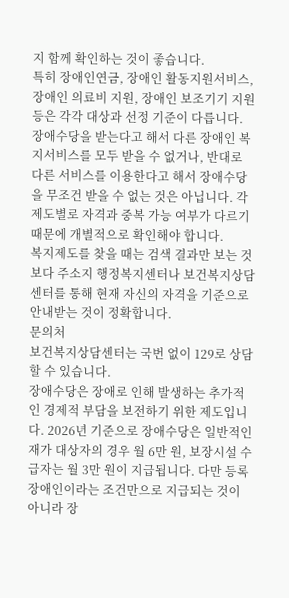지 함께 확인하는 것이 좋습니다.
특히 장애인연금, 장애인 활동지원서비스, 장애인 의료비 지원, 장애인 보조기기 지원 등은 각각 대상과 선정 기준이 다릅니다.
장애수당을 받는다고 해서 다른 장애인 복지서비스를 모두 받을 수 없거나, 반대로 다른 서비스를 이용한다고 해서 장애수당을 무조건 받을 수 없는 것은 아닙니다. 각 제도별로 자격과 중복 가능 여부가 다르기 때문에 개별적으로 확인해야 합니다.
복지제도를 찾을 때는 검색 결과만 보는 것보다 주소지 행정복지센터나 보건복지상담센터를 통해 현재 자신의 자격을 기준으로 안내받는 것이 정확합니다.
문의처
보건복지상담센터는 국번 없이 129로 상담할 수 있습니다.
장애수당은 장애로 인해 발생하는 추가적인 경제적 부담을 보전하기 위한 제도입니다. 2026년 기준으로 장애수당은 일반적인 재가 대상자의 경우 월 6만 원, 보장시설 수급자는 월 3만 원이 지급됩니다. 다만 등록장애인이라는 조건만으로 지급되는 것이 아니라 장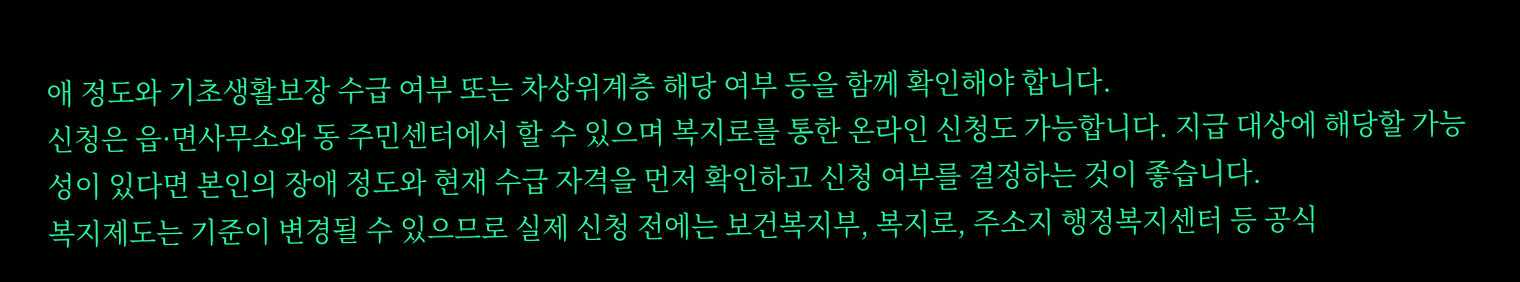애 정도와 기초생활보장 수급 여부 또는 차상위계층 해당 여부 등을 함께 확인해야 합니다.
신청은 읍·면사무소와 동 주민센터에서 할 수 있으며 복지로를 통한 온라인 신청도 가능합니다. 지급 대상에 해당할 가능성이 있다면 본인의 장애 정도와 현재 수급 자격을 먼저 확인하고 신청 여부를 결정하는 것이 좋습니다.
복지제도는 기준이 변경될 수 있으므로 실제 신청 전에는 보건복지부, 복지로, 주소지 행정복지센터 등 공식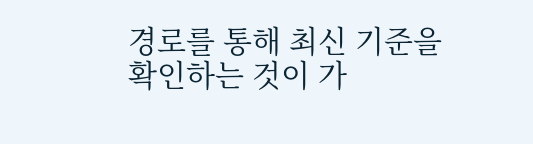경로를 통해 최신 기준을 확인하는 것이 가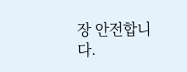장 안전합니다.